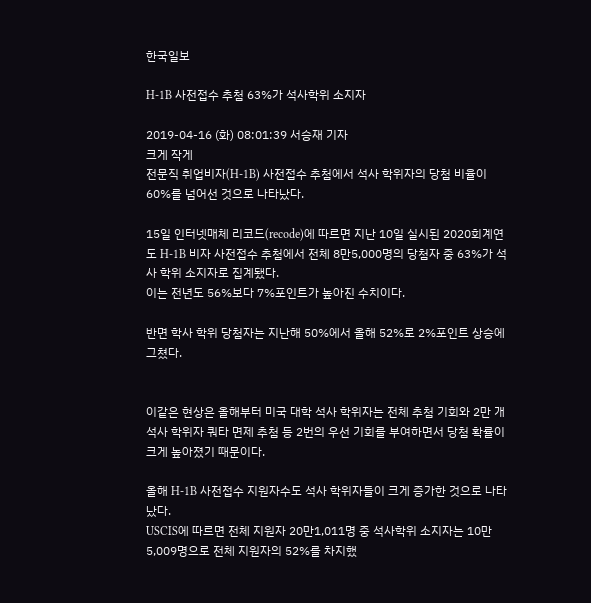한국일보

H-1B 사전접수 추첨 63%가 석사학위 소지자

2019-04-16 (화) 08:01:39 서승재 기자
크게 작게
전문직 취업비자(H-1B) 사전접수 추첨에서 석사 학위자의 당첨 비율이 60%를 넘어선 것으로 나타났다.

15일 인터넷매체 리코드(recode)에 따르면 지난 10일 실시된 2020회계연도 H-1B 비자 사전접수 추첨에서 전체 8만5,000명의 당첨자 중 63%가 석사 학위 소지자로 집계됐다.
이는 전년도 56%보다 7%포인트가 높아진 수치이다.

반면 학사 학위 당첨자는 지난해 50%에서 올해 52%로 2%포인트 상승에 그쳤다.


이같은 현상은 올해부터 미국 대학 석사 학위자는 전체 추첨 기회와 2만 개 석사 학위자 쿼타 면제 추첨 등 2번의 우선 기회를 부여하면서 당첨 확률이 크게 높아졌기 때문이다.

올해 H-1B 사전접수 지원자수도 석사 학위자들이 크게 증가한 것으로 나타났다.
USCIS에 따르면 전체 지원자 20만1,011명 중 석사학위 소지자는 10만 5,009명으로 전체 지원자의 52%를 차지했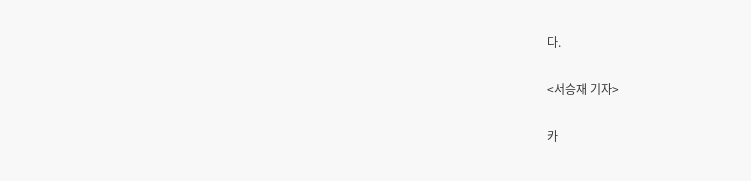다.

<서승재 기자>

카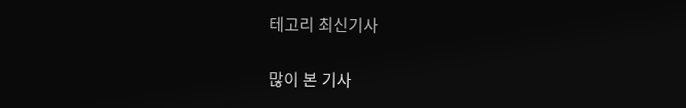테고리 최신기사

많이 본 기사